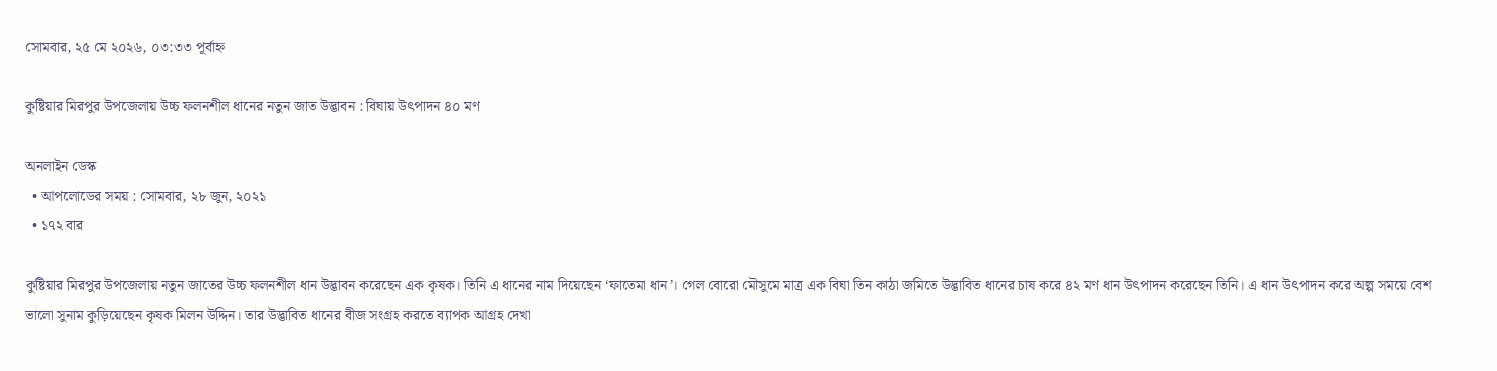সোমবার, ২৫ মে ২০২৬, ০৩:৩৩ পূর্বাহ্ন

কুষ্টিয়ার মিরপুর উপজেলায় উচ্চ ফলনশীল ধানের নতুন জাত উদ্ভাবন : বিঘায় উৎপাদন ৪০ মণ

অনলাইন ডেস্ক
  • আপলোডের সময় : সোমবার, ২৮ জুন, ২০২১
  • ১৭২ বার

কুষ্টিয়ার মিরপুর উপজেলায় নতুন জাতের উচ্চ ফলনশীল ধান উদ্ভাবন করেছেন এক কৃষক। তিনি এ ধানের নাম দিয়েছেন ‘ফাতেমা ধান’। গেল বোরো মৌসুমে মাত্র এক বিঘা তিন কাঠা জমিতে উদ্ভাবিত ধানের চাষ করে ৪২ মণ ধান উৎপাদন করেছেন তিনি। এ ধান উৎপাদন করে অল্প সময়ে বেশ ভালো সুনাম কুড়িয়েছেন কৃষক মিলন উদ্দিন। তার উদ্ভাবিত ধানের বীজ সংগ্রহ করতে ব্যাপক আগ্রহ দেখা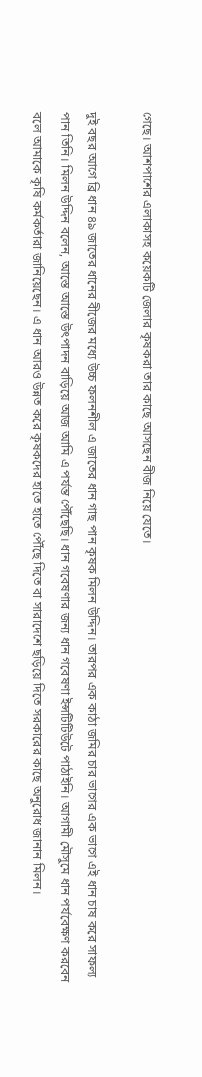গেছে। আশপাশের এলাকাসহ কয়েকটি জেলার কৃষকরা তার কাছে আসছেন বীজ নিয়ে যেতে।

দুই বছর আগে ব্রি ধান ৪৯ জাতের ধানের বীজের মধ্যে উচ্চ ফলনশীল এ জাতের ধান গাছ পান কৃষক মিলন উদ্দিন। তারপর এক কাঠা জমির চার ভাগের এক ভাগে এই ধান চাষ করে সাফল্য পান তিনি। মিলন উদ্দিন বলেন, আস্তে আস্তে উৎপাদন বাড়িয়ে আজ আমি এ পর্যন্ত পৌঁছেছি। ধান গবেষণার জন্য ধান গবেষণা ইন্সটিটিউটে পাঠাইনি। আগামী মৌসুমে ধান পর্যবেক্ষণ করবেন বলে আমাকে কৃষি কর্মকর্তারা জানিয়েছেন। এ ধান আরও উন্নত করে কৃষকদের হাতে হাতে পৌঁছে দিতে বা সারাদেশে ছড়িয়ে দিতে সরকারের কাছে অনুরোধ জানান মিলন।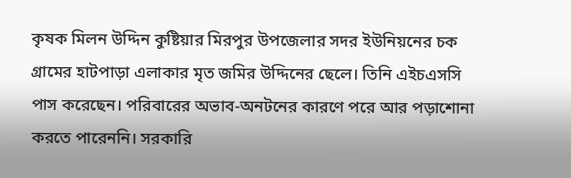কৃষক মিলন উদ্দিন কুষ্টিয়ার মিরপুর উপজেলার সদর ইউনিয়নের চক গ্রামের হাটপাড়া এলাকার মৃত জমির উদ্দিনের ছেলে। তিনি এইচএসসি পাস করেছেন। পরিবারের অভাব-অনটনের কারণে পরে আর পড়াশোনা করতে পারেননি। সরকারি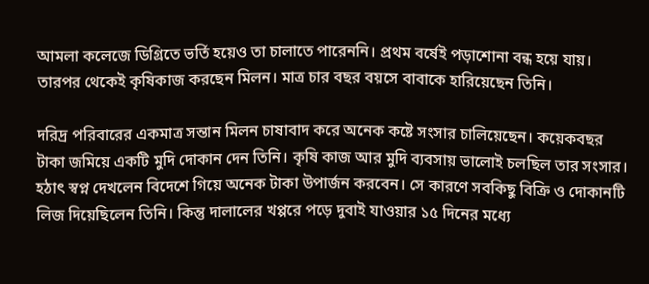আমলা কলেজে ডিগ্রিতে ভর্তি হয়েও তা চালাতে পারেননি। প্রথম বর্ষেই পড়াশোনা বন্ধ হয়ে যায়। তারপর থেকেই কৃষিকাজ করছেন মিলন। মাত্র চার বছর বয়সে বাবাকে হারিয়েছেন তিনি।

দরিদ্র পরিবারের একমাত্র সন্তান মিলন চাষাবাদ করে অনেক কষ্টে সংসার চালিয়েছেন। কয়েকবছর টাকা জমিয়ে একটি মুদি দোকান দেন তিনি। কৃষি কাজ আর মুদি ব্যবসায় ভালোই চলছিল তার সংসার। হঠাৎ স্বপ্ন দেখলেন বিদেশে গিয়ে অনেক টাকা উপার্জন করবেন। সে কারণে সবকিছু বিক্রি ও দোকানটি লিজ দিয়েছিলেন তিনি। কিন্তু দালালের খপ্পরে পড়ে দুবাই যাওয়ার ১৫ দিনের মধ্যে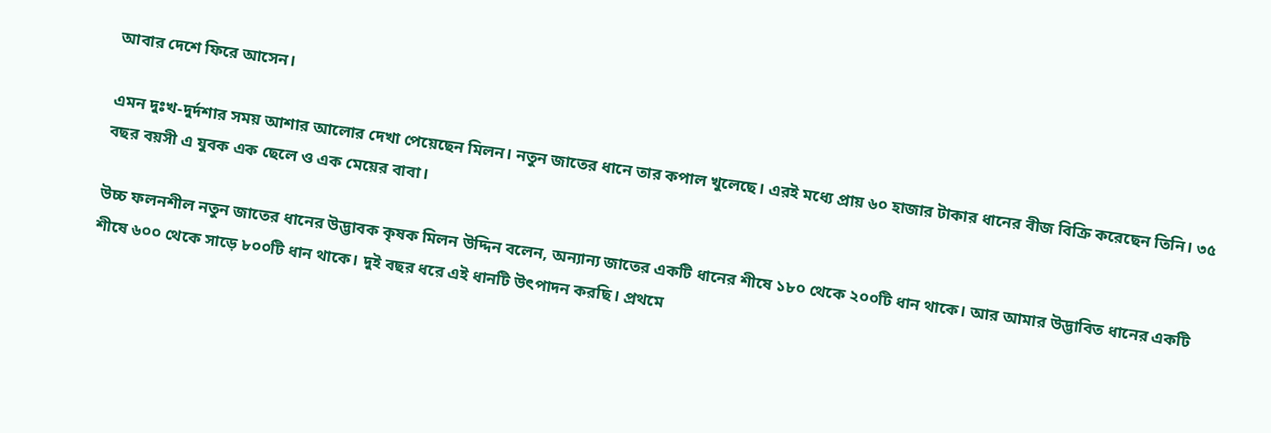আবার দেশে ফিরে আসেন।

এমন দুঃখ-দুর্দশার সময় আশার আলোর দেখা পেয়েছেন মিলন। নতুন জাতের ধানে তার কপাল খুলেছে। এরই মধ্যে প্রায় ৬০ হাজার টাকার ধানের বীজ বিক্রি করেছেন তিনি। ৩৫ বছর বয়সী এ যুবক এক ছেলে ও এক মেয়ের বাবা।

উচ্চ ফলনশীল নতুন জাতের ধানের উদ্ভাবক কৃষক মিলন উদ্দিন বলেন, অন্যান্য জাতের একটি ধানের শীষে ১৮০ থেকে ২০০টি ধান থাকে। আর আমার উদ্ভাবিত ধানের একটি শীষে ৬০০ থেকে সাড়ে ৮০০টি ধান থাকে। দুই বছর ধরে এই ধানটি উৎপাদন করছি। প্রথমে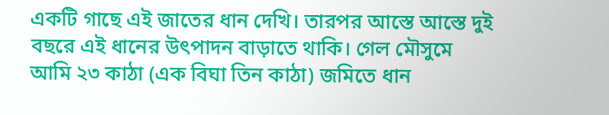একটি গাছে এই জাতের ধান দেখি। তারপর আস্তে আস্তে দুই বছরে এই ধানের উৎপাদন বাড়াতে থাকি। গেল মৌসুমে আমি ২৩ কাঠা (এক বিঘা তিন কাঠা) জমিতে ধান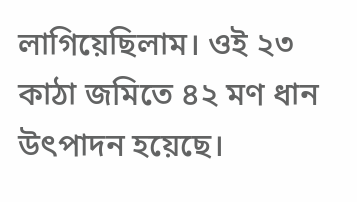লাগিয়েছিলাম। ওই ২৩ কাঠা জমিতে ৪২ মণ ধান উৎপাদন হয়েছে।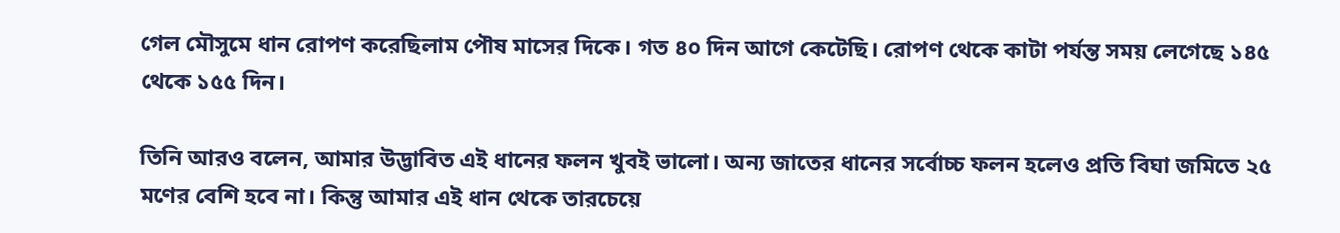গেল মৌসুমে ধান রোপণ করেছিলাম পৌষ মাসের দিকে। গত ৪০ দিন আগে কেটেছি। রোপণ থেকে কাটা পর্যন্ত সময় লেগেছে ১৪৫ থেকে ১৫৫ দিন।

তিনি আরও বলেন, আমার উদ্ভাবিত এই ধানের ফলন খুবই ভালো। অন্য জাতের ধানের সর্বোচ্চ ফলন হলেও প্রতি বিঘা জমিতে ২৫ মণের বেশি হবে না। কিন্তু আমার এই ধান থেকে তারচেয়ে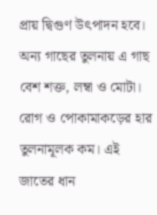প্রায় দ্বিগুণ উৎপাদন হবে। অন্য গাছের তুলনায় এ গাছ বেশ শক্ত, লম্বা ও মোটা। রোগ ও পোকামাকড়ের হার তুলনামূলক কম। এই জাতের ধান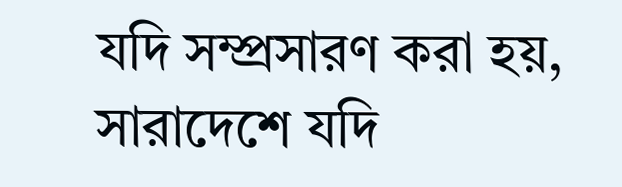যদি সম্প্রসারণ করা হয়, সারাদেশে যদি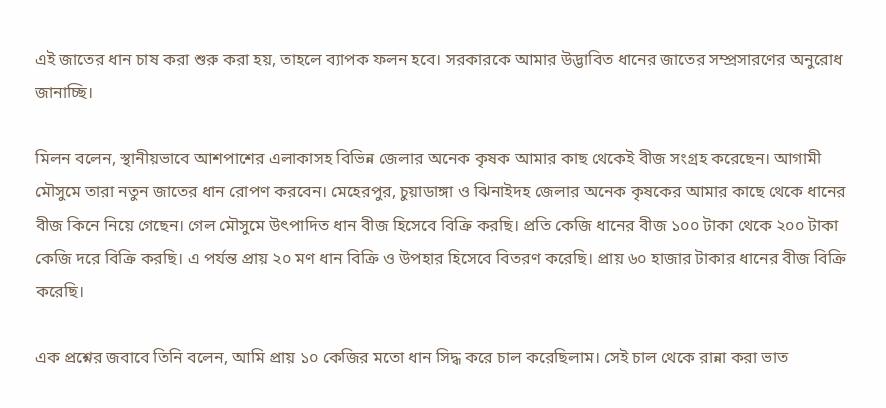এই জাতের ধান চাষ করা শুরু করা হয়, তাহলে ব্যাপক ফলন হবে। সরকারকে আমার উদ্ভাবিত ধানের জাতের সম্প্রসারণের অনুরোধ জানাচ্ছি।

মিলন বলেন, স্থানীয়ভাবে আশপাশের এলাকাসহ বিভিন্ন জেলার অনেক কৃষক আমার কাছ থেকেই বীজ সংগ্রহ করেছেন। আগামী মৌসুমে তারা নতুন জাতের ধান রোপণ করবেন। মেহেরপুর, চুয়াডাঙ্গা ও ঝিনাইদহ জেলার অনেক কৃষকের আমার কাছে থেকে ধানের বীজ কিনে নিয়ে গেছেন। গেল মৌসুমে উৎপাদিত ধান বীজ হিসেবে বিক্রি করছি। প্রতি কেজি ধানের বীজ ১০০ টাকা থেকে ২০০ টাকা কেজি দরে বিক্রি করছি। এ পর্যন্ত প্রায় ২০ মণ ধান বিক্রি ও উপহার হিসেবে বিতরণ করেছি। প্রায় ৬০ হাজার টাকার ধানের বীজ বিক্রি করেছি।

এক প্রশ্নের জবাবে তিনি বলেন, আমি প্রায় ১০ কেজির মতো ধান সিদ্ধ করে চাল করেছিলাম। সেই চাল থেকে রান্না করা ভাত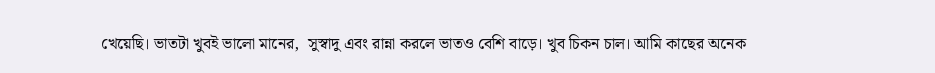খেয়েছি। ভাতটা খুবই ভালো মানের,  সুস্বাদু এবং রান্না করলে ভাতও বেশি বাড়ে। খুব চিকন চাল। আমি কাছের অনেক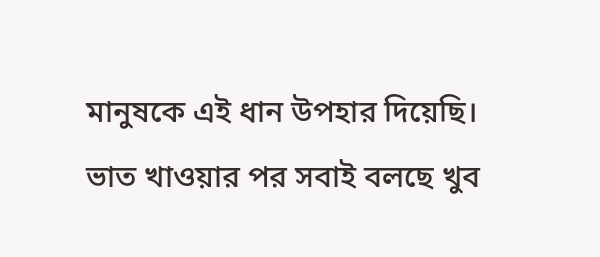মানুষকে এই ধান উপহার দিয়েছি। ভাত খাওয়ার পর সবাই বলছে খুব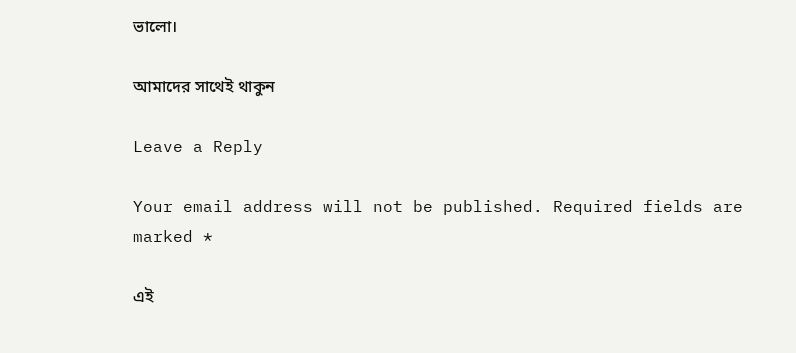ভালো।

আমাদের সাথেই থাকুন

Leave a Reply

Your email address will not be published. Required fields are marked *

এই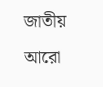জাতীয় আরো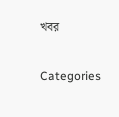খবর

Categories